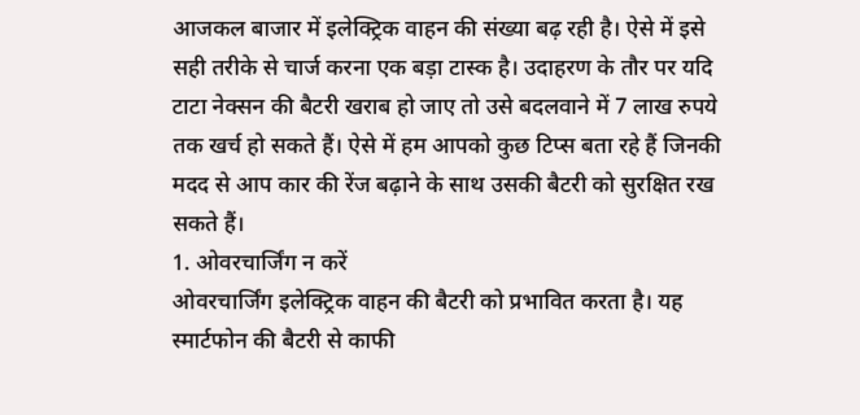आजकल बाजार में इलेक्ट्रिक वाहन की संख्या बढ़ रही है। ऐसे में इसे सही तरीके से चार्ज करना एक बड़ा टास्क है। उदाहरण के तौर पर यदि टाटा नेक्सन की बैटरी खराब हो जाए तो उसे बदलवाने में 7 लाख रुपये तक खर्च हो सकते हैं। ऐसे में हम आपको कुछ टिप्स बता रहे हैं जिनकी मदद से आप कार की रेंज बढ़ाने के साथ उसकी बैटरी को सुरक्षित रख सकते हैं।
1. ओवरचार्जिंग न करें
ओवरचार्जिंग इलेक्ट्रिक वाहन की बैटरी को प्रभावित करता है। यह स्मार्टफोन की बैटरी से काफी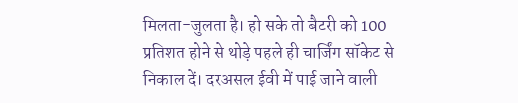मिलता-जुलता है। हो सके तो बैटरी को 100 प्रतिशत होने से थोड़े पहले ही चार्जिंग सॉकेट से निकाल दें। दरअसल ईवी में पाई जाने वाली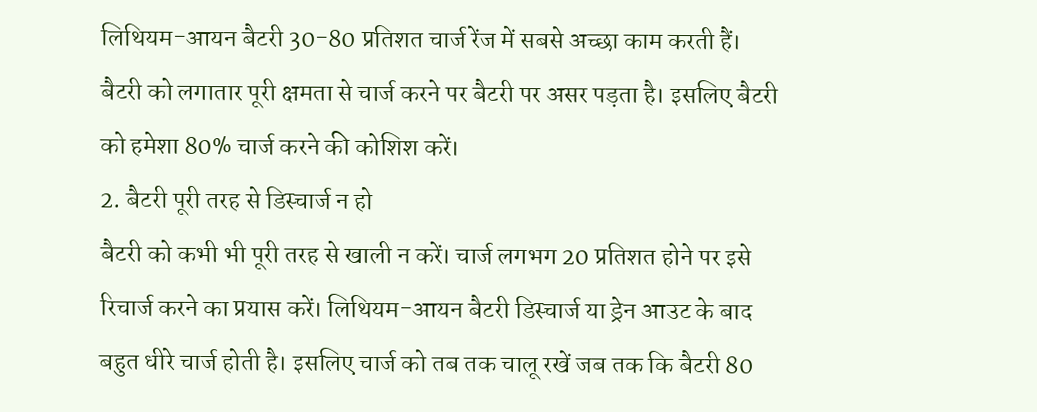लिथियम-आयन बैटरी 30-80 प्रतिशत चार्ज रेंज में सबसे अच्छा काम करती हैं। बैटरी को लगातार पूरी क्षमता से चार्ज करने पर बैटरी पर असर पड़ता है। इसलिए बैटरी को हमेशा 80% चार्ज करने की कोशिश करें।
2. बैटरी पूरी तरह से डिस्चार्ज न हो
बैटरी को कभी भी पूरी तरह से खाली न करें। चार्ज लगभग 20 प्रतिशत होने पर इसे रिचार्ज करने का प्रयास करें। लिथियम-आयन बैटरी डिस्चार्ज या ड्रेन आउट के बाद बहुत धीरे चार्ज होती है। इसलिए चार्ज को तब तक चालू रखें जब तक कि बैटरी 80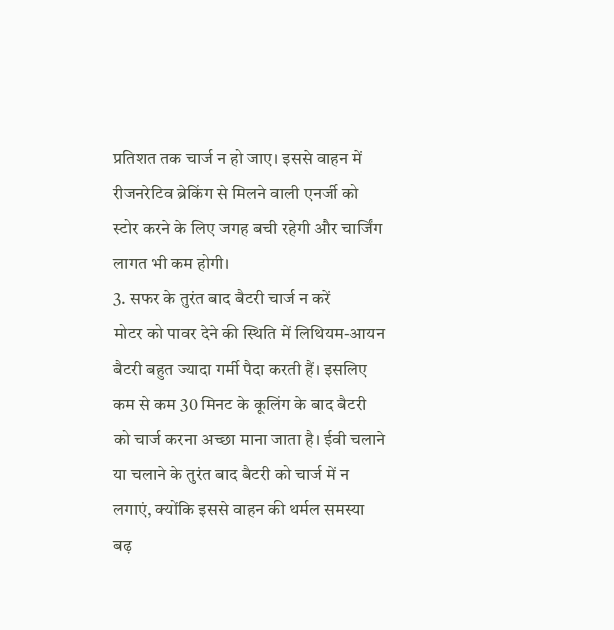प्रतिशत तक चार्ज न हो जाए। इससे वाहन में रीजनरेटिव ब्रेकिंग से मिलने वाली एनर्जी को स्टोर करने के लिए जगह बची रहेगी और चार्जिंग लागत भी कम होगी।
3. सफर के तुरंत बाद बैटरी चार्ज न करें
मोटर को पावर देने की स्थिति में लिथियम-आयन बैटरी बहुत ज्यादा गर्मी पैदा करती हैं। इसलिए कम से कम 30 मिनट के कूलिंग के बाद बैटरी को चार्ज करना अच्छा माना जाता है। ईवी चलाने या चलाने के तुरंत बाद बैटरी को चार्ज में न लगाएं, क्योंकि इससे वाहन की थर्मल समस्या बढ़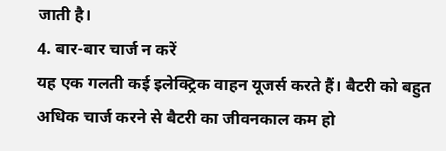जाती है।
4. बार-बार चार्ज न करें
यह एक गलती कई इलेक्ट्रिक वाहन यूजर्स करते हैं। बैटरी को बहुत अधिक चार्ज करने से बैटरी का जीवनकाल कम हो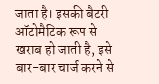जाता है। इसकी बैटरी ऑटोमैटिक रूप से खराब हो जाती है, इसे बार-बार चार्ज करने से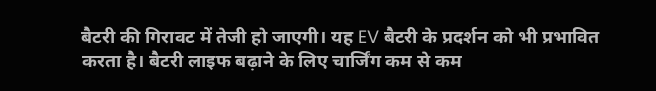बैटरी की गिरावट में तेजी हो जाएगी। यह EV बैटरी के प्रदर्शन को भी प्रभावित करता है। बैटरी लाइफ बढ़ाने के लिए चार्जिंग कम से कम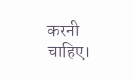करनी चाहिए।